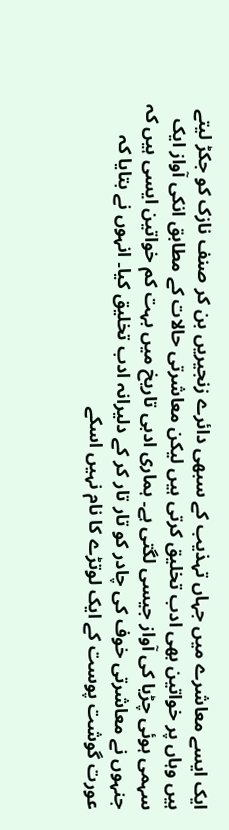ایک ایسے معاشرے میں جہاں تہذیب کے سبھی دائرے زنجیریں بن کر صنف نازک کو جکڑ لیتے ہیں وہاں پر خواتین بھی ادب تخلیق کرتی ہیں لیکن معاشرتی حالات کے مطابق انکی آواز ایک سہمی ہوئی چڑیا کی آواز جیسی لگتی ہے۔ ہماری ادبی تاریخ میں بہت کم خواتین ایسی ہیں کہ جنہوں نے معاشرتی خوف کی چادر کو تار تار کر کے دلیرانہ ادب تخلیق کیا۔ انہوں نے بتایا کہ عورت گوشت پوست کے ایک لوتڑے کا نام نہیں اسکے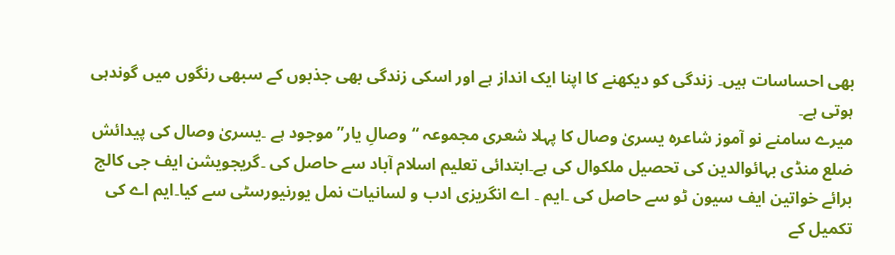بھی احساسات ہیں۔ زندگی کو دیکھنے کا اپنا ایک انداز ہے اور اسکی زندگی بھی جذبوں کے سبھی رنگوں میں گوندہی ہوتی ہے۔
میرے سامنے نو آموز شاعرہ یسریٰ وصال کا پہلا شعری مجموعہ “وصالِ یار” موجود ہے ۔یسریٰ وصال کی پیدائش ضلع منڈی بہائوالدین کی تحصیل ملکوال کی ہے۔ابتدائی تعلیم اسلام آباد سے حاصل کی ۔گریجویشن ایف جی کالج برائے خواتین ایف سیون ٹو سے حاصل کی ۔ایم ۔ اے انگریزی ادب و لسانیات نمل یورنیورسٹی سے کیا۔ایم اے کی تکمیل کے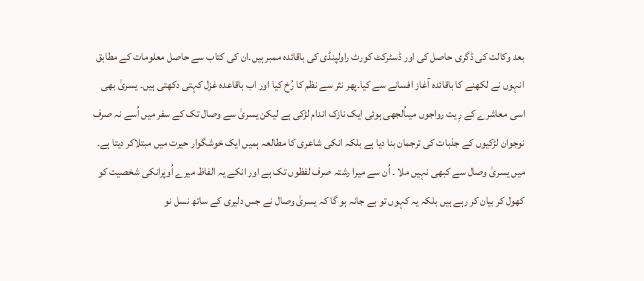بعد وکالت کی ڈگری حاصل کی اور ڈسٹرکٹ کورٹ راولپنڈی کی باقائدہ ممبر ہیں۔ان کی کتاب سے حاصل معلومات کے مطابق انہوں نے لکھنے کا باقائدہ آغاز افسانے سے کیا۔پھر نثر سے نظم کا رُخ کیا اور اب باقاعدہ غزل کہتی دکھتی ہیں۔ یسریٰ بھی اسی معاشرے کے رِیت رواجوں میںاُلجھی ہوئی ایک نازک اندام لڑکی ہے لیکن یسریٰ سے وصال تک کے سفر میں اُسے نہ صرف نوجوان لڑکیوں کے جذبات کی ترجمان بنا دیا ہے بلکہ انکی شاعری کا مطالعہ ہمیں ایک خوشگوار حیرت میں مبتلاکر دیتا ہے۔ میں یسریٰ وصال سے کبھی نہیں ملا ۔ اُن سے میرا رشتہ صرف لفظوں تک ہے اور انکے یہ الفاظ میرے اُوپرانکی شخصیت کو کھول کر بیان کر رہے ہیں بلکہ یہ کہوں تو بے جانہ ہو گا کہ یسریٰ وصال نے جس دلیری کے ساتھ نسل نو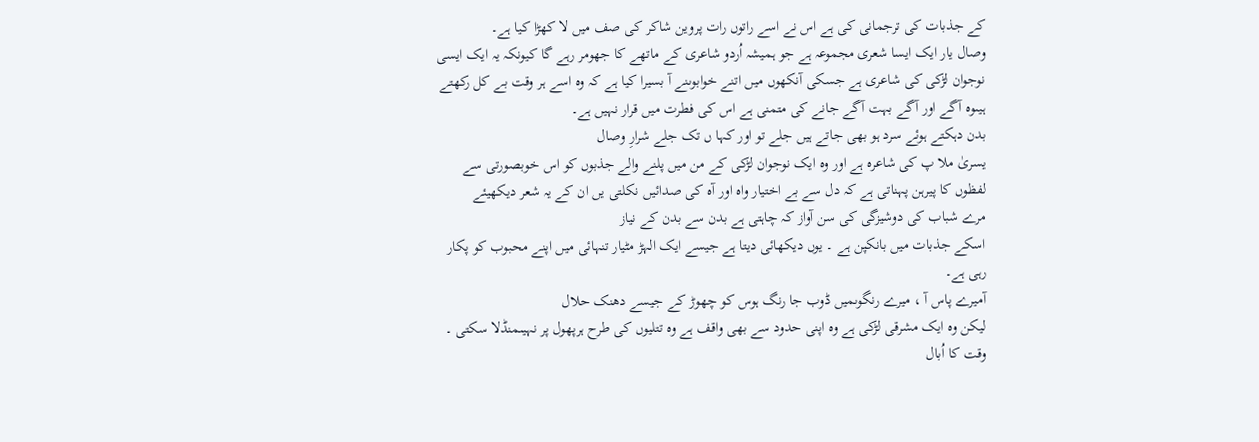کے جذبات کی ترجمانی کی ہے اس نے اسے راتوں رات پروین شاکر کی صف میں لا کھڑا کیا ہے۔
وصال یار ایک ایسا شعری مجموعہ ہے جو ہمیشہ اُردو شاعری کے ماتھے کا جھومر رہے گا کیونکہ یہ ایک ایسی نوجوان لڑکی کی شاعری ہے جسکی آنکھوں میں اتنے خوابوںنے آ بسیرا کیا ہے کہ وہ اسے ہر وقت بے کل رکھتے ہیںوہ آگے اور آگے بہت آگے جانے کی متمنی ہے اس کی فطرت میں قرار نہیں ہے۔
بدن دہکتے ہوئے سرد ہو بھی جاتے ہیں جلے تو اور کہا ں تک جلے شرارِ وصال
یسریٰ ملا پ کی شاعرہ ہے اور وہ ایک نوجوان لڑکی کے من میں پلنے والے جذبوں کو اس خوبصورتی سے لفظوں کا پیرہن پہناتی ہے کہ دل سے بے اختیار واہ اور آہ کی صدائیں نکلتی یں ان کے یہ شعر دیکھیئے
مرے شباب کی دوشیزگی کی سن آواز کہ چاہتی ہے بدن سے بدن کے نیاز
اسکے جذبات میں بانکپن ہے ۔ یوں دیکھائی دیتا ہے جیسے ایک الہڑ مٹیار تنہائی میں اپنے محبوب کو پکار رہی ہے۔
آمیرے پاس آ ، میرے رنگوںمیں ڈوب جا رنگ ہوس کو چھوڑ کے جیسے دھنک حلال
لیکن وہ ایک مشرقی لڑکی ہے وہ اپنی حدود سے بھی واقف ہے وہ تتلیوں کی طرح ہرپھول پر نہیںمنڈلا سکتی ۔ وقت کا اُبال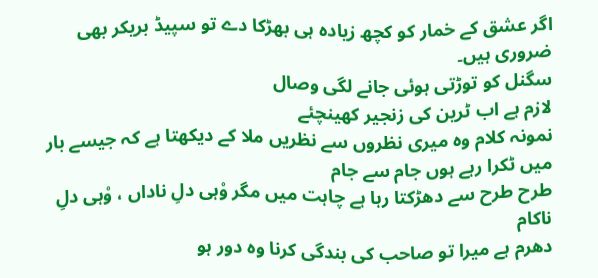اگر عشق کے خمار کو کچھ زیادہ ہی بھڑکا دے تو سپیڈ بریکر بھی ضروری ہیں۔
سگنل کو توڑتی ہوئی جانے لگی وصال
لازم ہے اب ٹرین کی زنجیر کھینچئے
نمونہ کلام وہ میری نظروں سے نظریں ملا کے دیکھتا ہے کہ جیسے بار میں ٹکرا رہے ہوں جام سے جام
طرح طرح سے دھڑکتا رہا ہے چاہت میں مگر وْہی دلِ ناداں ، وْہی دلِ ناکام
دھرم ہے میرا تو صاحب کی بندگی کرنا وہ دور ہو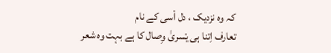کہ وہ نزدیک ، دل اْسی کے نام
تعارف اِتنا ہی یْسریٰ وِصال کا ہے بہت وہ شعر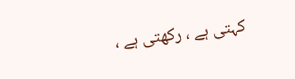کہتی ہے ، رکھتی ہے ،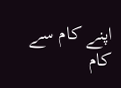اپنے کام سے کام